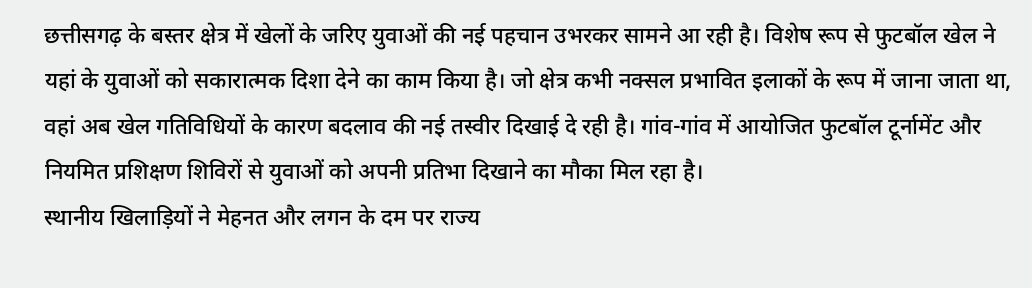छत्तीसगढ़ के बस्तर क्षेत्र में खेलों के जरिए युवाओं की नई पहचान उभरकर सामने आ रही है। विशेष रूप से फुटबॉल खेल ने यहां के युवाओं को सकारात्मक दिशा देने का काम किया है। जो क्षेत्र कभी नक्सल प्रभावित इलाकों के रूप में जाना जाता था, वहां अब खेल गतिविधियों के कारण बदलाव की नई तस्वीर दिखाई दे रही है। गांव-गांव में आयोजित फुटबॉल टूर्नामेंट और नियमित प्रशिक्षण शिविरों से युवाओं को अपनी प्रतिभा दिखाने का मौका मिल रहा है।
स्थानीय खिलाड़ियों ने मेहनत और लगन के दम पर राज्य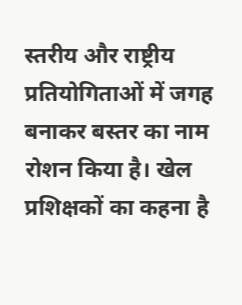स्तरीय और राष्ट्रीय प्रतियोगिताओं में जगह बनाकर बस्तर का नाम रोशन किया है। खेल प्रशिक्षकों का कहना है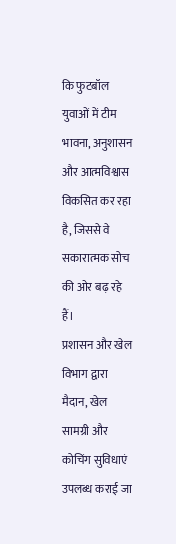कि फुटबॉल युवाओं में टीम भावना, अनुशासन और आत्मविश्वास विकसित कर रहा है, जिससे वे सकारात्मक सोच की ओर बढ़ रहे हैं।
प्रशासन और खेल विभाग द्वारा मैदान, खेल सामग्री और कोचिंग सुविधाएं उपलब्ध कराई जा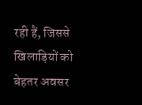रही हैं, जिससे खिलाड़ियों को बेहतर अवसर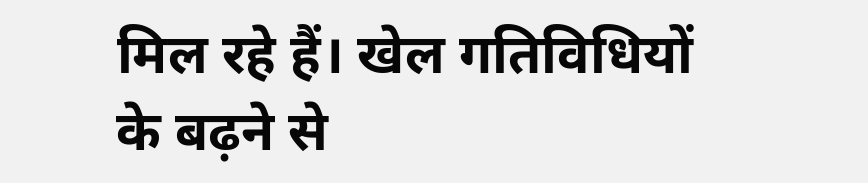मिल रहे हैं। खेल गतिविधियों के बढ़ने से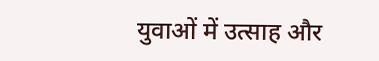युवाओं में उत्साह और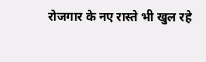रोजगार के नए रास्ते भी खुल रहे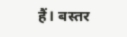हैं। बस्तर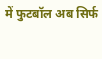में फुटबॉल अब सिर्फ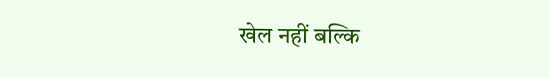खेल नहीं बल्कि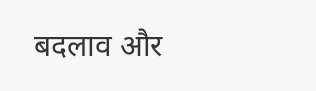बदलाव और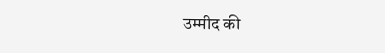उम्मीद की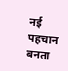नई पहचान बनता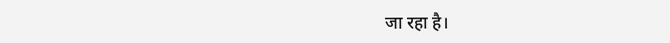जा रहा है।